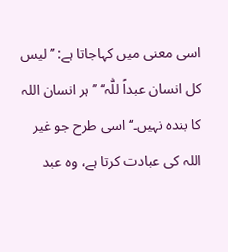اسی معنی میں کہاجاتا ہے: ’’لیس کل انسان عبداً للّٰہ‘‘ ’’ہر انسان اللہ کا بندہ نہیں۔‘‘ اسی طرح جو غیر اللہ کی عبادت کرتا ہے، وہ عبد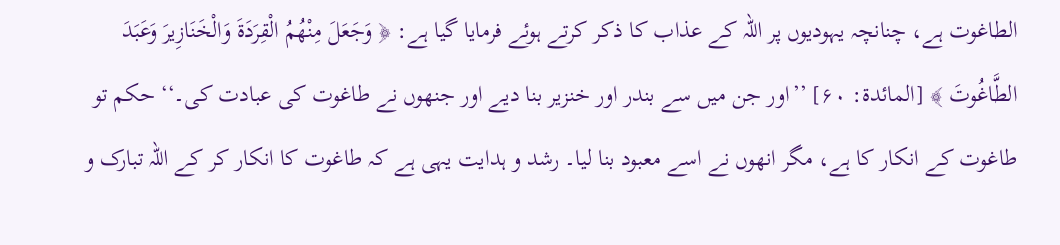الطاغوت ہے، چنانچہ یہودیوں پر اللہ کے عذاب کا ذکر کرتے ہوئے فرمایا گیا ہے: ﴿ وَجَعَلَ مِنْهُمُ الْقِرَدَةَ وَالْخَنَازِيرَ وَعَبَدَ الطَّاغُوتَ ﴾ [المائدۃ: ۶۰] ’’اور جن میں سے بندر اور خنزیر بنا دیے اور جنھوں نے طاغوت کی عبادت کی۔‘‘ حکم تو طاغوت کے انکار کا ہے، مگر انھوں نے اسے معبود بنا لیا۔ رشد و ہدایت یہی ہے کہ طاغوت کا انکار کر کے اللہ تبارک و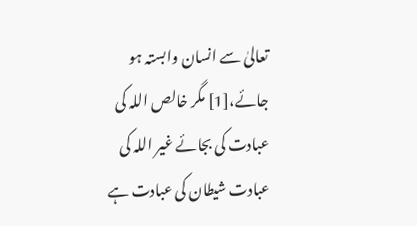تعالیٰ سے انسان وابستہ ہو جائے،[1] مگر خالص اللہ کی عبادت کی بجائے غیر اللہ کی عبادت شیطان کی عبادت ہے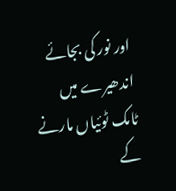اور نور کی بجائے اندھیرے میں ٹامک ٹوئیاں مارنے کے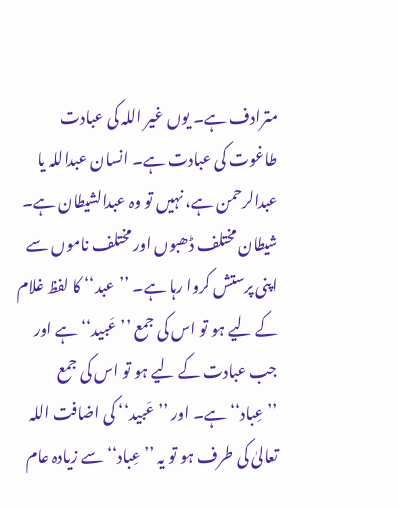مترادف ہے۔ یوں غیر اللہ کی عبادت طاغوت کی عبادت ہے۔ انسان عبداللہ یا عبدالرحمن ہے، نہیں تو وہ عبدالشیطان ہے۔ شیطان مختلف ڈھبوں اور مختلف ناموں سے اپنی پرستش کروا رہا ہے۔ ’’عبد‘‘ کا لفظ غلام کے لیے ہو تو اس کی جمع ’’عَبید‘‘ ہے اور جب عبادت کے لیے ہو تو اس کی جمع ’’عِباد‘‘ ہے۔ اور ’’عَبید‘‘ کی اضافت اللہ تعالیٰ کی طرف ہو تو یہ ’’عِباد‘‘ سے زیادہ عام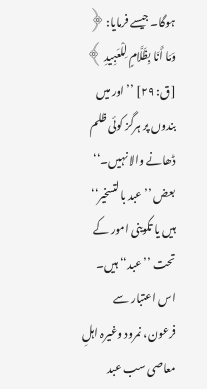ہوگا۔ جیسے فرمایا: ﴿ وَمَا أَنَا بِظَلَّامٍ لِلْعَبِيدِ ﴾ [ق: ۲۹] ’’اور میں بندوں پر ہرگز کوئی ظلم ڈھانے والا نہیں۔‘‘ بعض ’’عبد بالتسخیر‘‘ ہیں یا تکوینی امور کے تحت ’’عبد‘‘ ہیں۔ اس اعتبار سے فرعون، نمرود وغیرہ اہلِ معاصی سب عبد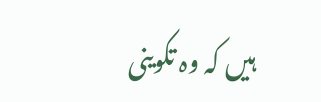ہیں کہ وہ تکوینی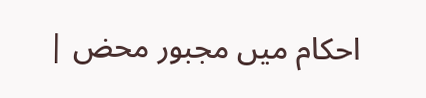احکام میں مجبور محض |